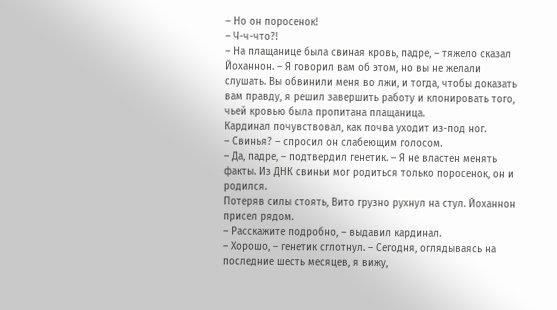– Но он поросенок!
– Ч-ч-что?!
– На плащанице была свиная кровь, падре, – тяжело сказал Йоханнон. – Я говорил вам об этом, но вы не желали слушать. Вы обвинили меня во лжи, и тогда, чтобы доказать вам правду, я решил завершить работу и клонировать того, чьей кровью была пропитана плащаница.
Кардинал почувствовал, как почва уходит из-под ног.
– Свинья? – спросил он слабеющим голосом.
– Да, падре, – подтвердил генетик. – Я не властен менять факты. Из ДНК свиньи мог родиться только поросенок, он и родился.
Потеряв силы стоять, Вито грузно рухнул на стул. Йоханнон присел рядом.
– Расскажите подробно, – выдавил кардинал.
– Хорошо, – генетик сглотнул. – Сегодня, оглядываясь на последние шесть месяцев, я вижу,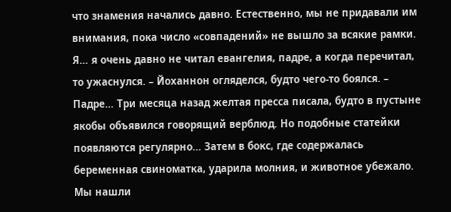что знамения начались давно. Естественно, мы не придавали им внимания, пока число «совпадений» не вышло за всякие рамки. Я… я очень давно не читал евангелия, падре, а когда перечитал, то ужаснулся. – Йоханнон огляделся, будто чего-то боялся. – Падре… Три месяца назад желтая пресса писала, будто в пустыне якобы объявился говорящий верблюд. Но подобные статейки появляются регулярно… Затем в бокс, где содержалась беременная свиноматка, ударила молния, и животное убежало. Мы нашли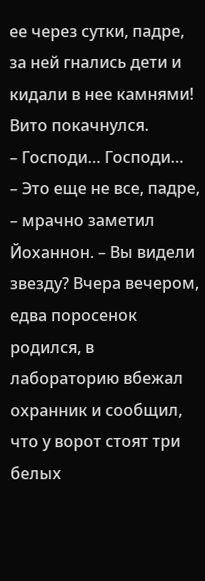ее через сутки, падре, за ней гнались дети и кидали в нее камнями!
Вито покачнулся.
– Господи… Господи…
– Это еще не все, падре, – мрачно заметил Йоханнон. – Вы видели звезду? Вчера вечером, едва поросенок родился, в лабораторию вбежал охранник и сообщил, что у ворот стоят три белых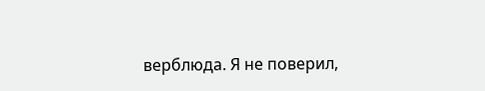верблюда. Я не поверил,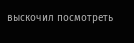выскочил посмотреть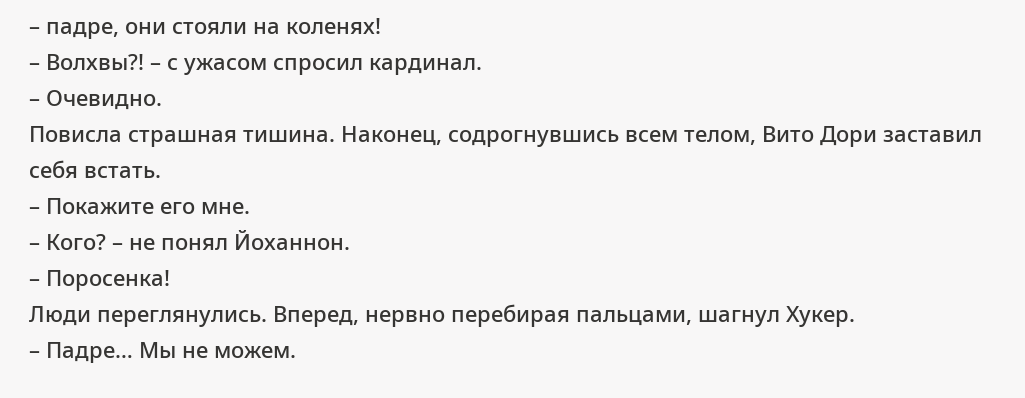– падре, они стояли на коленях!
– Волхвы?! – с ужасом спросил кардинал.
– Очевидно.
Повисла страшная тишина. Наконец, содрогнувшись всем телом, Вито Дори заставил себя встать.
– Покажите его мне.
– Кого? – не понял Йоханнон.
– Поросенка!
Люди переглянулись. Вперед, нервно перебирая пальцами, шагнул Хукер.
– Падре… Мы не можем.